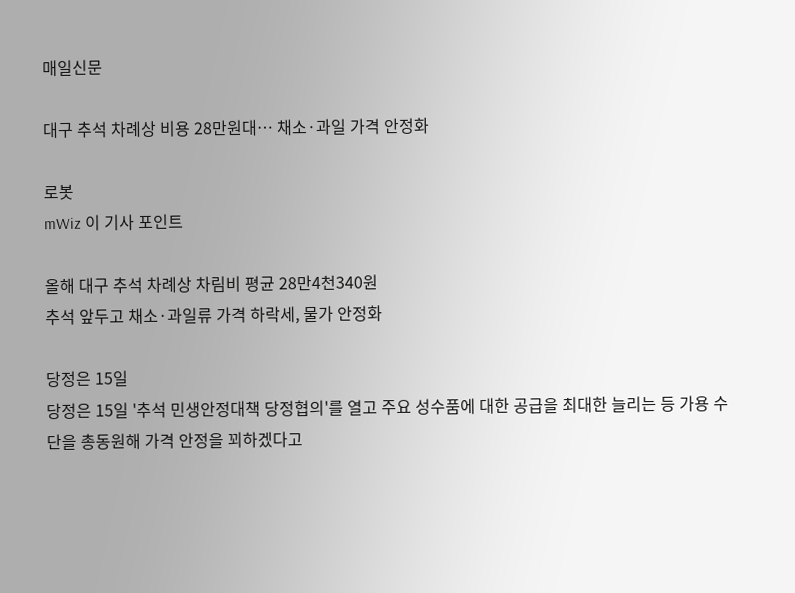매일신문

대구 추석 차례상 비용 28만원대… 채소·과일 가격 안정화

로봇
mWiz 이 기사 포인트

올해 대구 추석 차례상 차림비 평균 28만4천340원
추석 앞두고 채소·과일류 가격 하락세, 물가 안정화

당정은 15일
당정은 15일 '추석 민생안정대책 당정협의'를 열고 주요 성수품에 대한 공급을 최대한 늘리는 등 가용 수단을 총동원해 가격 안정을 꾀하겠다고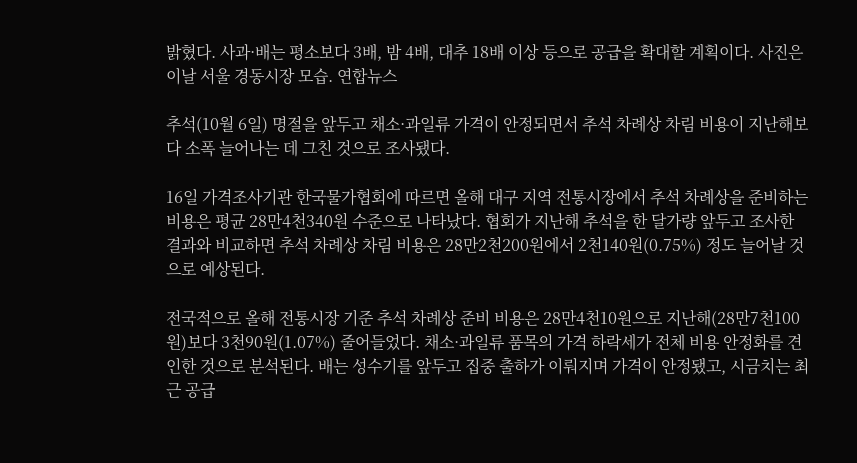밝혔다. 사과·배는 평소보다 3배, 밤 4배, 대추 18배 이상 등으로 공급을 확대할 계획이다. 사진은 이날 서울 경동시장 모습. 연합뉴스

추석(10월 6일) 명절을 앞두고 채소·과일류 가격이 안정되면서 추석 차례상 차림 비용이 지난해보다 소폭 늘어나는 데 그친 것으로 조사됐다.

16일 가격조사기관 한국물가협회에 따르면 올해 대구 지역 전통시장에서 추석 차례상을 준비하는 비용은 평균 28만4천340원 수준으로 나타났다. 협회가 지난해 추석을 한 달가량 앞두고 조사한 결과와 비교하면 추석 차례상 차림 비용은 28만2천200원에서 2천140원(0.75%) 정도 늘어날 것으로 예상된다.

전국적으로 올해 전통시장 기준 추석 차례상 준비 비용은 28만4천10원으로 지난해(28만7천100원)보다 3천90원(1.07%) 줄어들었다. 채소·과일류 품목의 가격 하락세가 전체 비용 안정화를 견인한 것으로 분석된다. 배는 성수기를 앞두고 집중 출하가 이뤄지며 가격이 안정됐고, 시금치는 최근 공급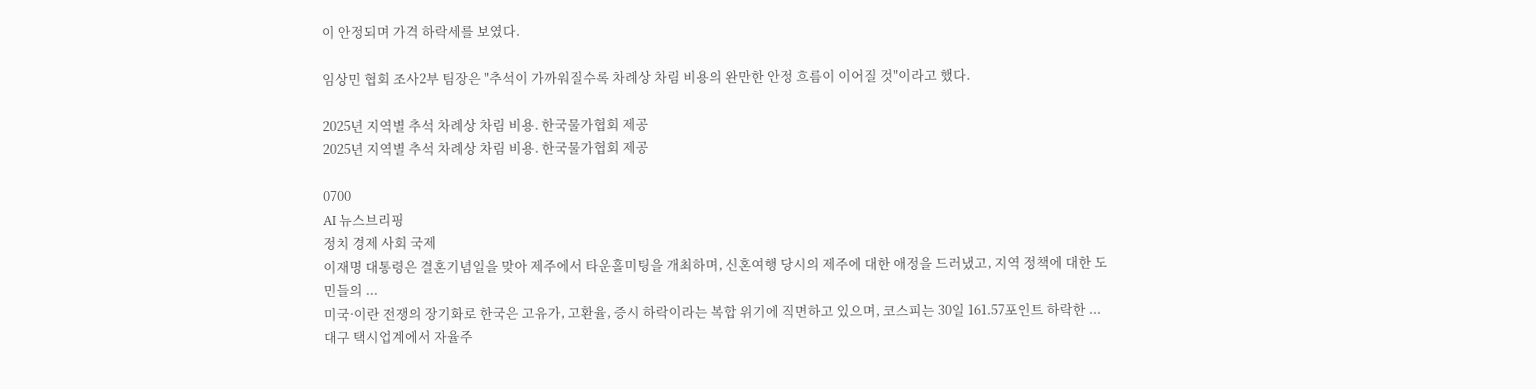이 안정되며 가격 하락세를 보였다.

임상민 협회 조사2부 팀장은 "추석이 가까워질수록 차례상 차림 비용의 완만한 안정 흐름이 이어질 것"이라고 했다.

2025년 지역별 추석 차례상 차림 비용. 한국물가협회 제공
2025년 지역별 추석 차례상 차림 비용. 한국물가협회 제공

0700
AI 뉴스브리핑
정치 경제 사회 국제
이재명 대통령은 결혼기념일을 맞아 제주에서 타운홀미팅을 개최하며, 신혼여행 당시의 제주에 대한 애정을 드러냈고, 지역 정책에 대한 도민들의 ...
미국·이란 전쟁의 장기화로 한국은 고유가, 고환율, 증시 하락이라는 복합 위기에 직면하고 있으며, 코스피는 30일 161.57포인트 하락한 ...
대구 택시업계에서 자율주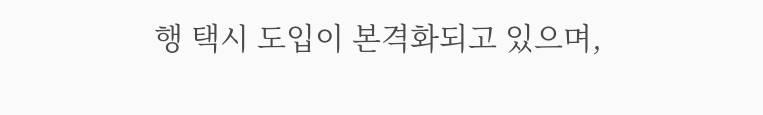행 택시 도입이 본격화되고 있으며,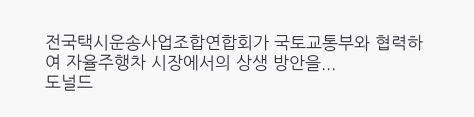전국택시운송사업조합연합회가 국토교통부와 협력하여 자율주행차 시장에서의 상생 방안을...
도널드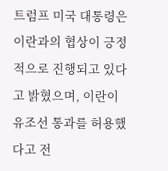트럼프 미국 대통령은 이란과의 협상이 긍정적으로 진행되고 있다고 밝혔으며, 이란이 유조선 통과를 허용했다고 전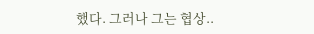했다. 그러나 그는 협상..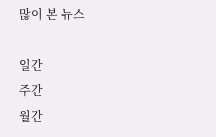많이 본 뉴스

일간
주간
월간